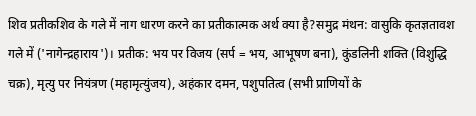शिव प्रतीकशिव के गले में नाग धारण करने का प्रतीकात्मक अर्थ क्या है?समुद्र मंथन: वासुकि कृतज्ञतावश गले में ('नागेन्द्रहाराय')। प्रतीक: भय पर विजय (सर्प = भय, आभूषण बना), कुंडलिनी शक्ति (विशुद्धि चक्र), मृत्यु पर नियंत्रण (महामृत्युंजय), अहंकार दमन, पशुपतित्व (सभी प्राणियों के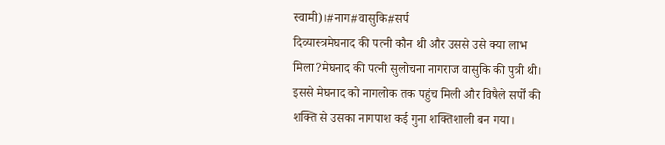स्वामी)।#नाग#वासुकि#सर्प
दिव्यास्त्रमेघनाद की पत्नी कौन थी और उससे उसे क्या लाभ मिला?मेघनाद की पत्नी सुलोचना नागराज वासुकि की पुत्री थी। इससे मेघनाद को नागलोक तक पहुंच मिली और विषैले सर्पों की शक्ति से उसका नागपाश कई गुना शक्तिशाली बन गया।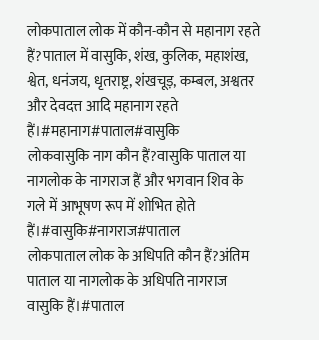लोकपाताल लोक में कौन-कौन से महानाग रहते हैं?पाताल में वासुकि, शंख, कुलिक, महाशंख, श्वेत, धनंजय, धृतराष्ट्र, शंखचूड़, कम्बल, अश्वतर और देवदत्त आदि महानाग रहते हैं।#महानाग#पाताल#वासुकि
लोकवासुकि नाग कौन हैं?वासुकि पाताल या नागलोक के नागराज हैं और भगवान शिव के गले में आभूषण रूप में शोभित होते हैं।#वासुकि#नागराज#पाताल
लोकपाताल लोक के अधिपति कौन हैं?अंतिम पाताल या नागलोक के अधिपति नागराज वासुकि हैं।#पाताल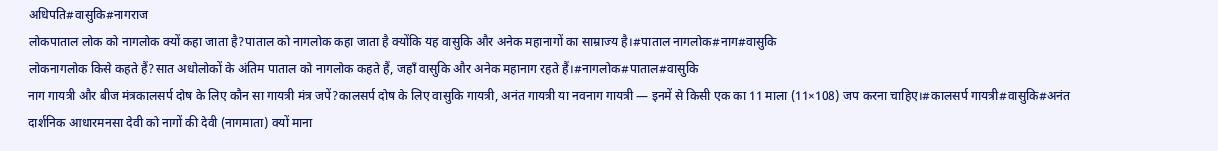अधिपति#वासुकि#नागराज
लोकपाताल लोक को नागलोक क्यों कहा जाता है?पाताल को नागलोक कहा जाता है क्योंकि यह वासुकि और अनेक महानागों का साम्राज्य है।#पाताल नागलोक#नाग#वासुकि
लोकनागलोक किसे कहते हैं?सात अधोलोकों के अंतिम पाताल को नागलोक कहते हैं, जहाँ वासुकि और अनेक महानाग रहते हैं।#नागलोक#पाताल#वासुकि
नाग गायत्री और बीज मंत्रकालसर्प दोष के लिए कौन सा गायत्री मंत्र जपें?कालसर्प दोष के लिए वासुकि गायत्री, अनंत गायत्री या नवनाग गायत्री — इनमें से किसी एक का 11 माला (11×108) जप करना चाहिए।#कालसर्प गायत्री#वासुकि#अनंत
दार्शनिक आधारमनसा देवी को नागों की देवी (नागमाता) क्यों माना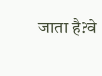जाता है?वे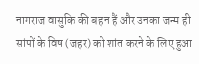नागराज वासुकि की बहन हैं और उनका जन्म ही सांपों के विष (जहर) को शांत करने के लिए हुआ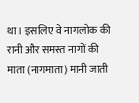था। इसलिए वे नागलोक की रानी और समस्त नागों की माता (नागमाता) मानी जाती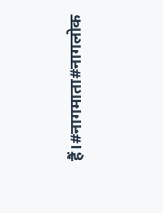हैं।#नागमाता#नागलोक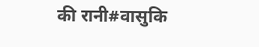की रानी#वासुकि